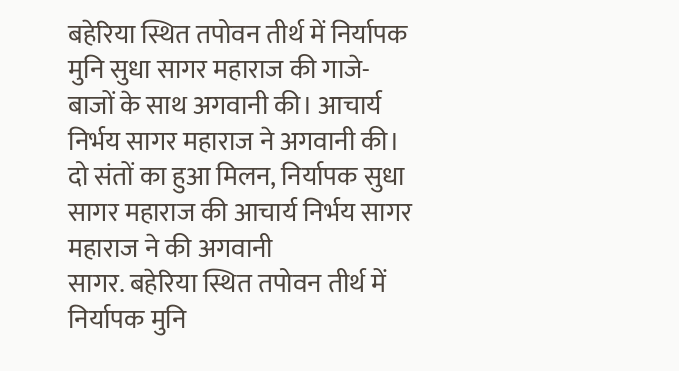बहेरिया स्थित तपोवन तीर्थ में निर्यापक मुनि सुधा सागर महाराज की गाजे-बाजों के साथ अगवानी की। आचार्य निर्भय सागर महाराज ने अगवानी की।
दो संतों का हुआ मिलन, निर्यापक सुधा सागर महाराज की आचार्य निर्भय सागर महाराज ने की अगवानी
सागर. बहेरिया स्थित तपोवन तीर्थ में निर्यापक मुनि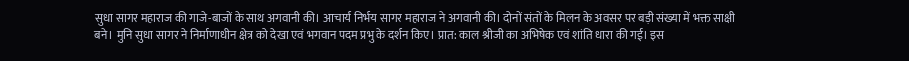सुधा सागर महाराज की गाजे-बाजों के साथ अगवानी की। आचार्य निर्भय सागर महाराज ने अगवानी की। दोनों संतों के मिलन के अवसर पर बड़ी संख्या में भक्त साक्षी बने। मुनि सुधा सागर ने निर्माणाधीन क्षेत्र को देखा एवं भगवान पदम प्रभु के दर्शन किए। प्रात: काल श्रीजी का अभिषेक एवं शांति धारा की गई। इस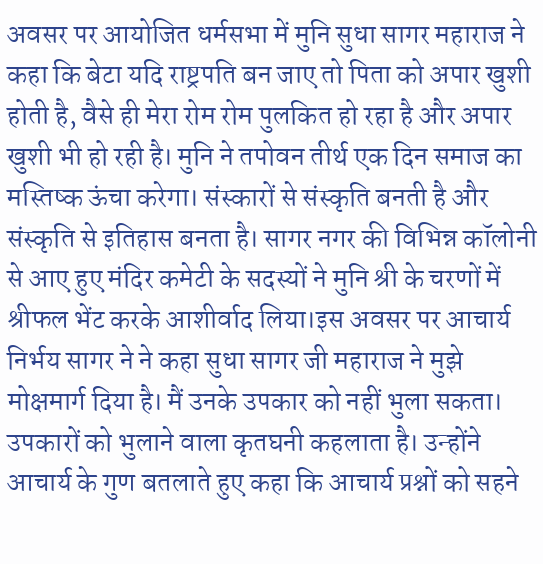अवसर पर आयोजित धर्मसभा में मुनि सुधा सागर महाराज ने कहा कि बेटा यदि राष्ट्रपति बन जाए तो पिता को अपार खुशी होती है, वैसे ही मेरा रोम रोम पुलकित हो रहा है और अपार खुशी भी हो रही है। मुनि ने तपोवन तीर्थ एक दिन समाज का मस्तिष्क ऊंचा करेगा। संस्कारों से संस्कृति बनती है और संस्कृति से इतिहास बनता है। सागर नगर की विभिन्न कॉलोनी से आए हुए मंदिर कमेटी के सदस्यों ने मुनि श्री के चरणों में श्रीफल भेंट करके आशीर्वाद लिया।इस अवसर पर आचार्य निर्भय सागर ने ने कहा सुधा सागर जी महाराज ने मुझे मोक्षमार्ग दिया है। मैं उनके उपकार को नहीं भुला सकता। उपकारों को भुलाने वाला कृतघनी कहलाता है। उन्होंने आचार्य के गुण बतलाते हुए कहा कि आचार्य प्रश्नों को सहने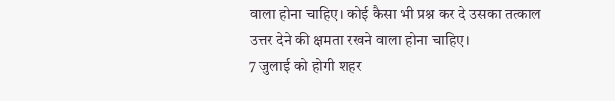वाला होना चाहिए। कोई कैसा भी प्रश्न कर दे उसका तत्काल उत्तर देने की क्षमता रखने वाला होना चाहिए।
7 जुलाई को होगी शहर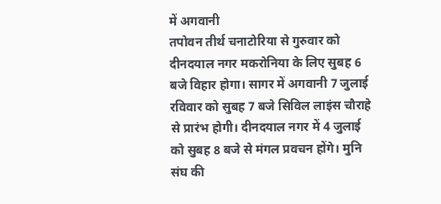में अगवानी
तपोवन तीर्थ चनाटोरिया से गुरुवार को दीनदयाल नगर मकरोनिया के लिए सुबह 6 बजे विहार होगा। सागर में अगवानी 7 जुलाई रविवार को सुबह 7 बजे सिविल लाइंस चौराहे से प्रारंभ होगी। दीनदयाल नगर में 4 जुलाई को सुबह 8 बजे से मंगल प्रवचन होंगे। मुनि संघ की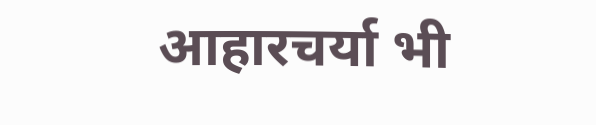आहारचर्या भी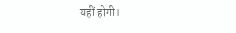यहीं होगी।